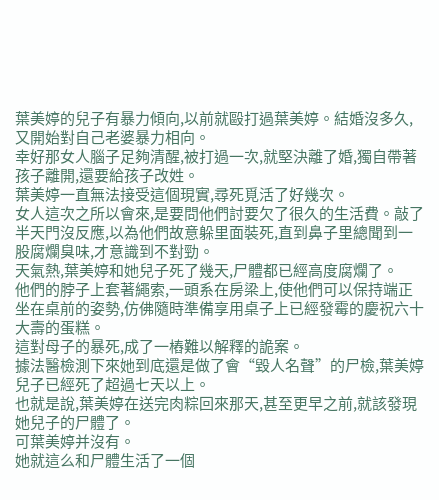葉美婷的兒子有暴力傾向,以前就毆打過葉美婷。結婚沒多久,又開始對自己老婆暴力相向。
幸好那女人腦子足夠清醒,被打過一次,就堅決離了婚,獨自帶著孩子離開,還要給孩子改姓。
葉美婷一直無法接受這個現實,尋死覓活了好幾次。
女人這次之所以會來,是要問他們討要欠了很久的生活費。敲了半天門沒反應,以為他們故意躲里面裝死,直到鼻子里總聞到一股腐爛臭味,才意識到不對勁。
天氣熱,葉美婷和她兒子死了幾天,尸體都已經高度腐爛了。
他們的脖子上套著繩索,一頭系在房梁上,使他們可以保持端正坐在桌前的姿勢,仿佛隨時準備享用桌子上已經發霉的慶祝六十大壽的蛋糕。
這對母子的暴死,成了一樁難以解釋的詭案。
據法醫檢測下來她到底還是做了會“毀人名聲”的尸檢,葉美婷兒子已經死了超過七天以上。
也就是說,葉美婷在送完肉粽回來那天,甚至更早之前,就該發現她兒子的尸體了。
可葉美婷并沒有。
她就這么和尸體生活了一個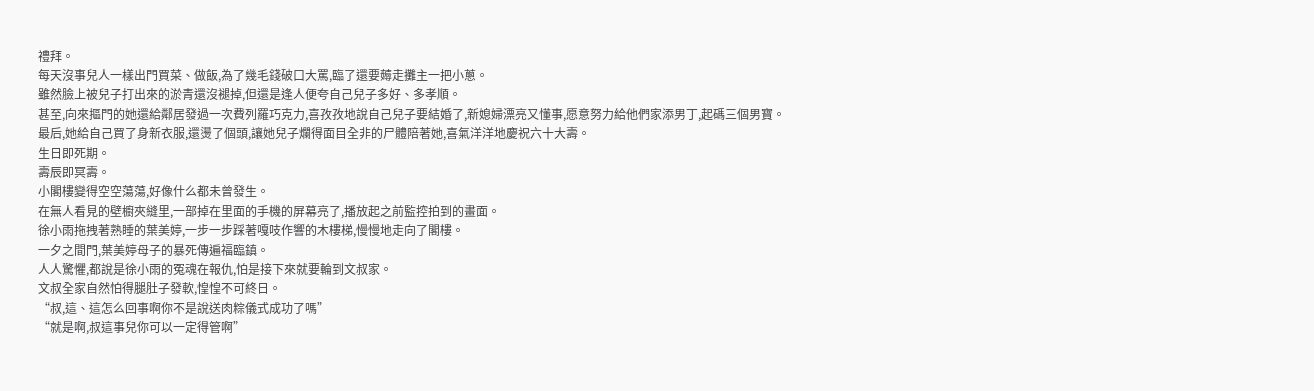禮拜。
每天沒事兒人一樣出門買菜、做飯,為了幾毛錢破口大罵,臨了還要薅走攤主一把小蔥。
雖然臉上被兒子打出來的淤青還沒褪掉,但還是逢人便夸自己兒子多好、多孝順。
甚至,向來摳門的她還給鄰居發過一次費列羅巧克力,喜孜孜地說自己兒子要結婚了,新媳婦漂亮又懂事,愿意努力給他們家添男丁,起碼三個男寶。
最后,她給自己買了身新衣服,還燙了個頭,讓她兒子爛得面目全非的尸體陪著她,喜氣洋洋地慶祝六十大壽。
生日即死期。
壽辰即冥壽。
小閣樓變得空空蕩蕩,好像什么都未曾發生。
在無人看見的壁櫥夾縫里,一部掉在里面的手機的屏幕亮了,播放起之前監控拍到的畫面。
徐小雨拖拽著熟睡的葉美婷,一步一步踩著嘎吱作響的木樓梯,慢慢地走向了閣樓。
一夕之間門,葉美婷母子的暴死傳遍福臨鎮。
人人驚懼,都說是徐小雨的冤魂在報仇,怕是接下來就要輪到文叔家。
文叔全家自然怕得腿肚子發軟,惶惶不可終日。
“叔,這、這怎么回事啊你不是說送肉粽儀式成功了嗎”
“就是啊,叔這事兒你可以一定得管啊”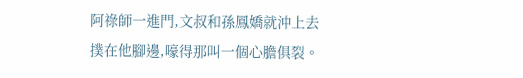阿祿師一進門,文叔和孫鳳嬌就沖上去撲在他腳邊,嚎得那叫一個心膽俱裂。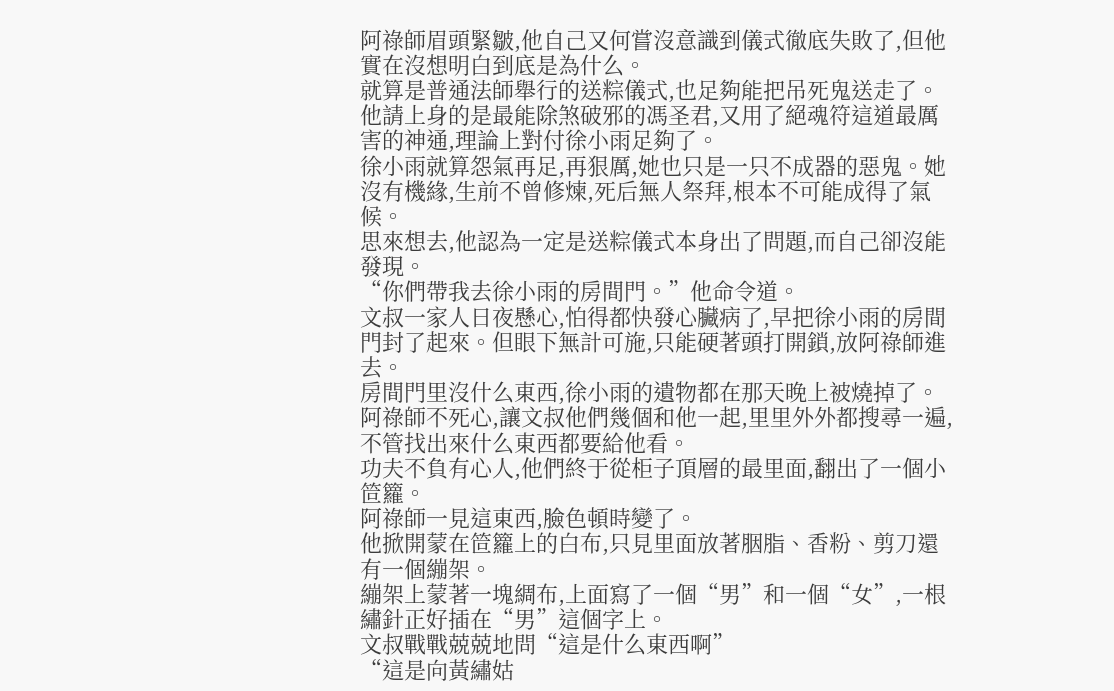阿祿師眉頭緊皺,他自己又何嘗沒意識到儀式徹底失敗了,但他實在沒想明白到底是為什么。
就算是普通法師舉行的送粽儀式,也足夠能把吊死鬼送走了。
他請上身的是最能除煞破邪的馮圣君,又用了絕魂符這道最厲害的神通,理論上對付徐小雨足夠了。
徐小雨就算怨氣再足,再狠厲,她也只是一只不成器的惡鬼。她沒有機緣,生前不曾修煉,死后無人祭拜,根本不可能成得了氣候。
思來想去,他認為一定是送粽儀式本身出了問題,而自己卻沒能發現。
“你們帶我去徐小雨的房間門。”他命令道。
文叔一家人日夜懸心,怕得都快發心臟病了,早把徐小雨的房間門封了起來。但眼下無計可施,只能硬著頭打開鎖,放阿祿師進去。
房間門里沒什么東西,徐小雨的遺物都在那天晚上被燒掉了。
阿祿師不死心,讓文叔他們幾個和他一起,里里外外都搜尋一遍,不管找出來什么東西都要給他看。
功夫不負有心人,他們終于從柜子頂層的最里面,翻出了一個小笸籮。
阿祿師一見這東西,臉色頓時變了。
他掀開蒙在笸籮上的白布,只見里面放著胭脂、香粉、剪刀還有一個繃架。
繃架上蒙著一塊綢布,上面寫了一個“男”和一個“女”,一根繡針正好插在“男”這個字上。
文叔戰戰兢兢地問“這是什么東西啊”
“這是向黃繡姑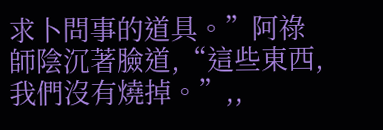求卜問事的道具。”阿祿師陰沉著臉道,“這些東西,我們沒有燒掉。”,,